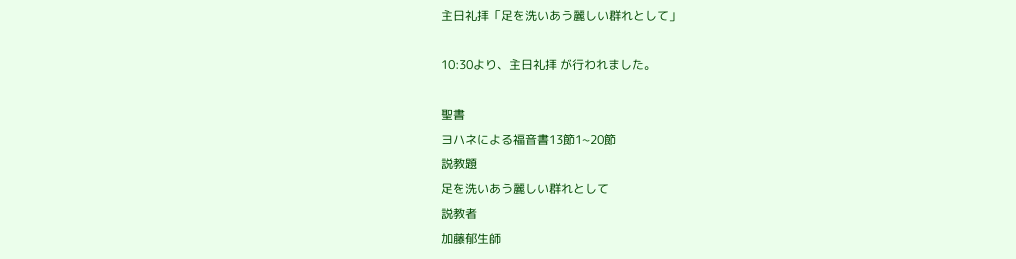主日礼拝「足を洗いあう麗しい群れとして」

10:30より、主日礼拝 が行われました。

聖書
ヨハネによる福音書13節1~20節
説教題
足を洗いあう麗しい群れとして
説教者
加藤郁生師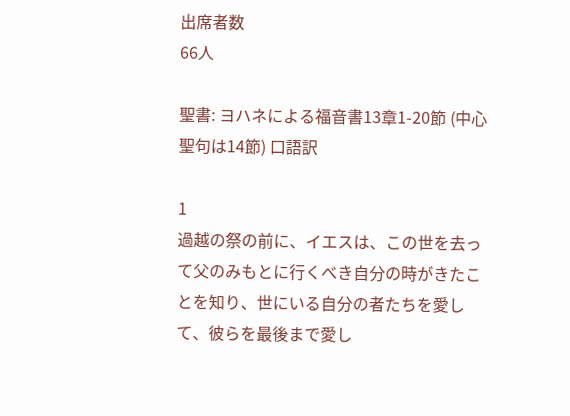出席者数
66人

聖書: ヨハネによる福音書13章1-20節 (中心聖句は14節) 口語訳

1
過越の祭の前に、イエスは、この世を去って父のみもとに行くべき自分の時がきたことを知り、世にいる自分の者たちを愛して、彼らを最後まで愛し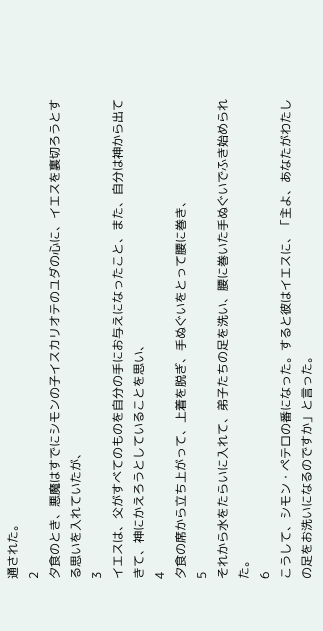通された。
2
夕食のとき、悪魔はすでにシモンの子イスカリオテのユダの心に、イエスを裏切ろうとする思いを入れていたが、
3
イエスは、父がすべてのものを自分の手にお与えになったこと、また、自分は神から出てきて、神にかえろうとしていることを思い、
4
夕食の席から立ち上がって、上着を脱ぎ、手ぬぐいをとって腰に巻き、
5
それから水をたらいに入れて、弟子たちの足を洗い、腰に巻いた手ぬぐいでふき始められた。
6
こうして、シモン・ペテロの番になった。すると彼はイエスに、「主よ、あなたがわたしの足をお洗いになるのですか」と言った。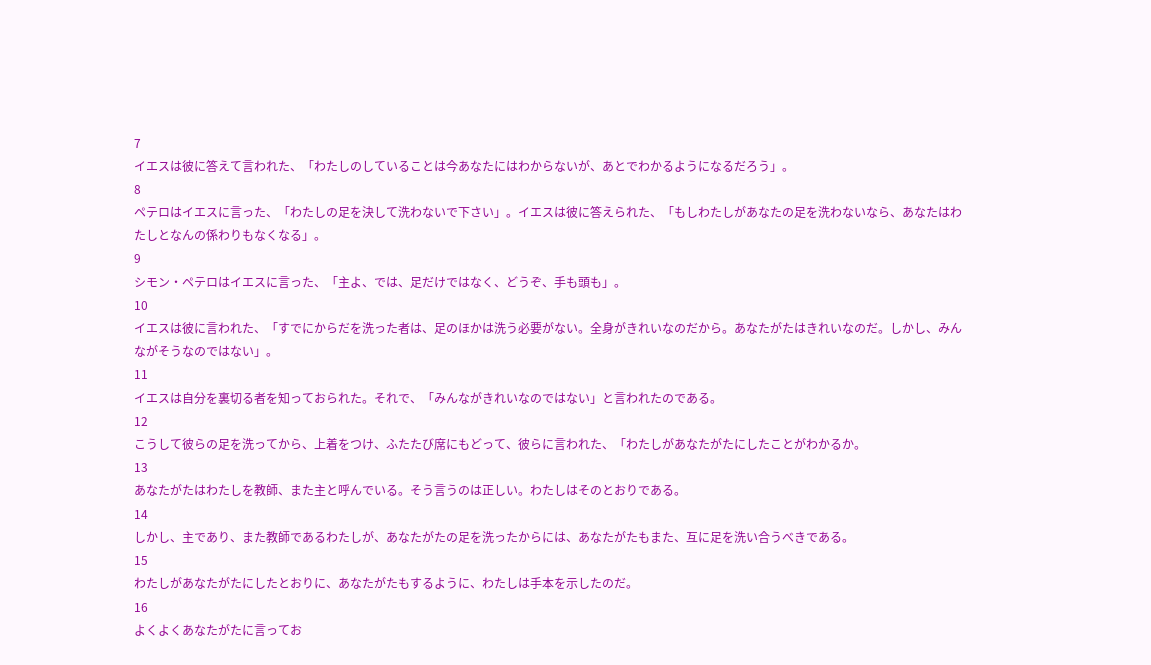7
イエスは彼に答えて言われた、「わたしのしていることは今あなたにはわからないが、あとでわかるようになるだろう」。
8
ペテロはイエスに言った、「わたしの足を決して洗わないで下さい」。イエスは彼に答えられた、「もしわたしがあなたの足を洗わないなら、あなたはわたしとなんの係わりもなくなる」。
9
シモン・ペテロはイエスに言った、「主よ、では、足だけではなく、どうぞ、手も頭も」。
10
イエスは彼に言われた、「すでにからだを洗った者は、足のほかは洗う必要がない。全身がきれいなのだから。あなたがたはきれいなのだ。しかし、みんながそうなのではない」。
11
イエスは自分を裏切る者を知っておられた。それで、「みんながきれいなのではない」と言われたのである。
12
こうして彼らの足を洗ってから、上着をつけ、ふたたび席にもどって、彼らに言われた、「わたしがあなたがたにしたことがわかるか。
13
あなたがたはわたしを教師、また主と呼んでいる。そう言うのは正しい。わたしはそのとおりである。
14
しかし、主であり、また教師であるわたしが、あなたがたの足を洗ったからには、あなたがたもまた、互に足を洗い合うべきである。
15
わたしがあなたがたにしたとおりに、あなたがたもするように、わたしは手本を示したのだ。
16
よくよくあなたがたに言ってお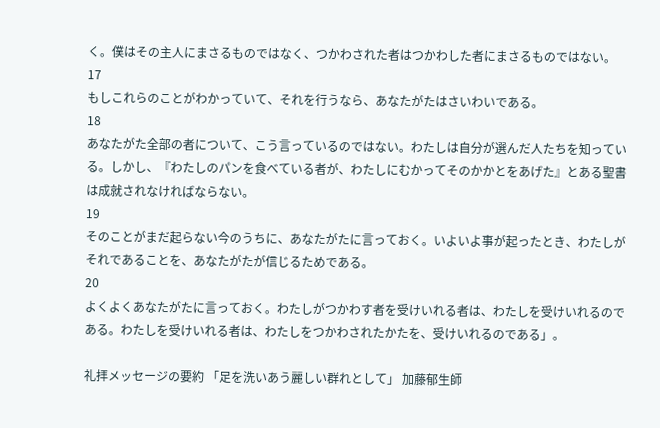く。僕はその主人にまさるものではなく、つかわされた者はつかわした者にまさるものではない。
17
もしこれらのことがわかっていて、それを行うなら、あなたがたはさいわいである。
18
あなたがた全部の者について、こう言っているのではない。わたしは自分が選んだ人たちを知っている。しかし、『わたしのパンを食べている者が、わたしにむかってそのかかとをあげた』とある聖書は成就されなければならない。
19
そのことがまだ起らない今のうちに、あなたがたに言っておく。いよいよ事が起ったとき、わたしがそれであることを、あなたがたが信じるためである。
20
よくよくあなたがたに言っておく。わたしがつかわす者を受けいれる者は、わたしを受けいれるのである。わたしを受けいれる者は、わたしをつかわされたかたを、受けいれるのである」。

礼拝メッセージの要約 「足を洗いあう麗しい群れとして」 加藤郁生師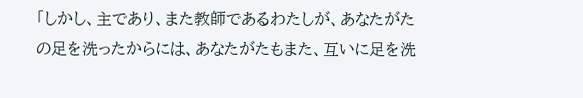「しかし、主であり、また教師であるわたしが、あなたがたの足を洗ったからには、あなたがたもまた、互いに足を洗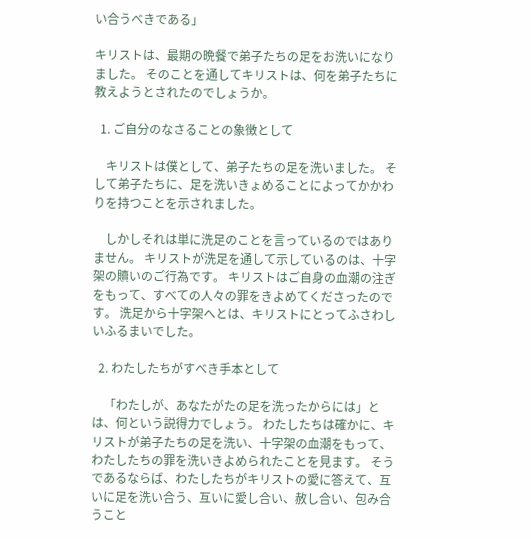い合うべきである」

キリストは、最期の晩餐で弟子たちの足をお洗いになりました。 そのことを通してキリストは、何を弟子たちに教えようとされたのでしょうか。

  1. ご自分のなさることの象徴として

    キリストは僕として、弟子たちの足を洗いました。 そして弟子たちに、足を洗いきょめることによってかかわりを持つことを示されました。

    しかしそれは単に洗足のことを言っているのではありません。 キリストが洗足を通して示しているのは、十字架の贖いのご行為です。 キリストはご自身の血潮の注ぎをもって、すべての人々の罪をきよめてくださったのです。 洗足から十字架へとは、キリストにとってふさわしいふるまいでした。

  2. わたしたちがすべき手本として

    「わたしが、あなたがたの足を洗ったからには」とは、何という説得力でしょう。 わたしたちは確かに、キリストが弟子たちの足を洗い、十字架の血潮をもって、わたしたちの罪を洗いきよめられたことを見ます。 そうであるならば、わたしたちがキリストの愛に答えて、互いに足を洗い合う、互いに愛し合い、赦し合い、包み合うこと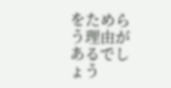をためらう理由があるでしょう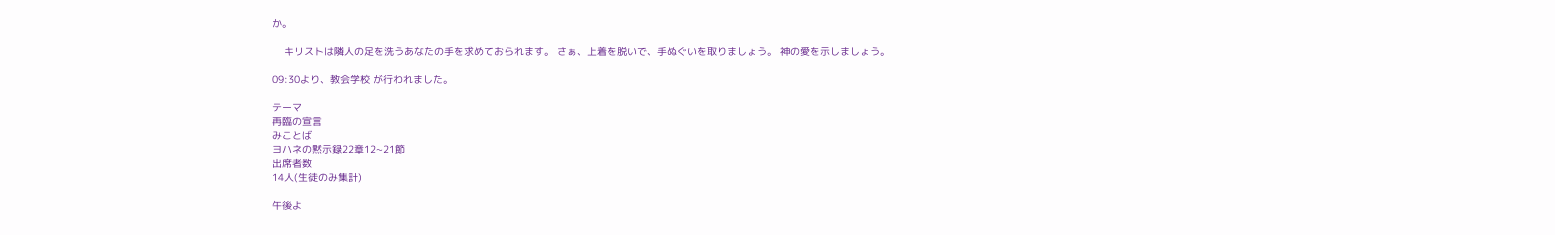か。

    キリストは隣人の足を洗うあなたの手を求めておられます。 さぁ、上着を脱いで、手ぬぐいを取りましょう。 神の愛を示しましょう。

09:30より、教会学校 が行われました。

テーマ
再臨の宣言
みことば
ヨハネの黙示録22章12~21節
出席者数
14人(生徒のみ集計)

午後よ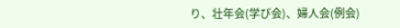り、壮年会(学び会)、婦人会(例会)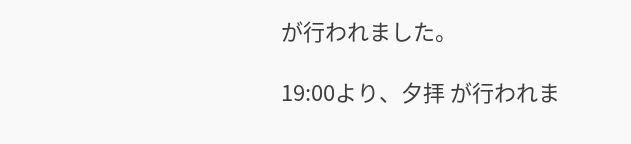が行われました。

19:00より、夕拝 が行われま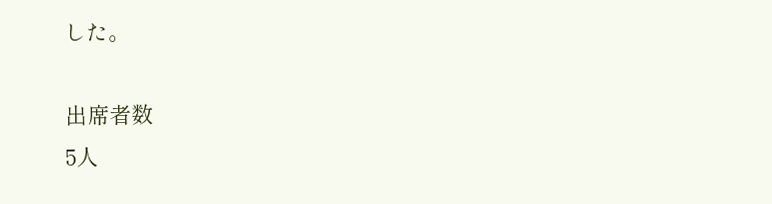した。

出席者数
5人